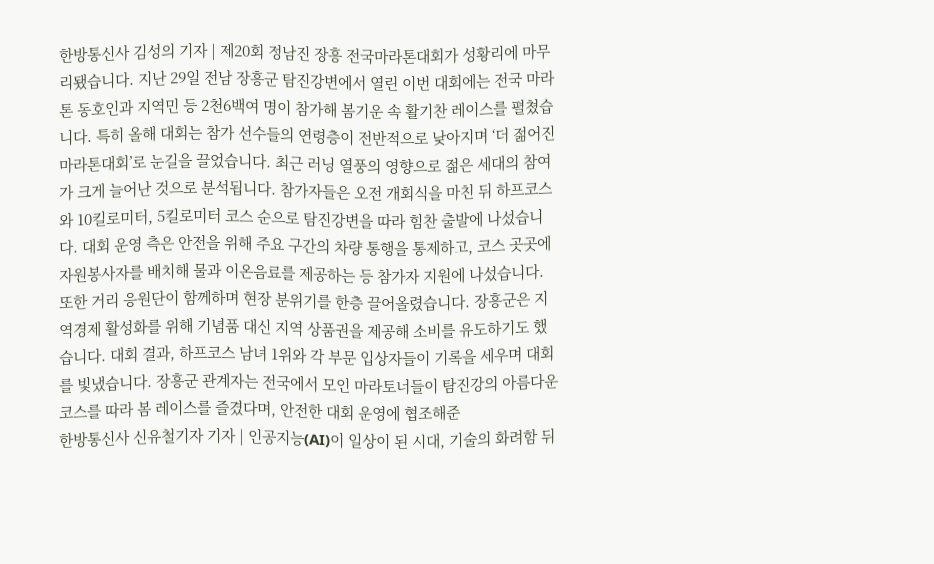한방통신사 김성의 기자 | 제20회 정남진 장흥 전국마라톤대회가 성황리에 마무리됐습니다. 지난 29일 전남 장흥군 탐진강변에서 열린 이번 대회에는 전국 마라톤 동호인과 지역민 등 2천6백여 명이 참가해 봄기운 속 활기찬 레이스를 펼쳤습니다. 특히 올해 대회는 참가 선수들의 연령층이 전반적으로 낮아지며 ‘더 젊어진 마라톤대회’로 눈길을 끌었습니다. 최근 러닝 열풍의 영향으로 젊은 세대의 참여가 크게 늘어난 것으로 분석됩니다. 참가자들은 오전 개회식을 마친 뒤 하프코스와 10킬로미터, 5킬로미터 코스 순으로 탐진강변을 따라 힘찬 출발에 나섰습니다. 대회 운영 측은 안전을 위해 주요 구간의 차량 통행을 통제하고, 코스 곳곳에 자원봉사자를 배치해 물과 이온음료를 제공하는 등 참가자 지원에 나섰습니다. 또한 거리 응원단이 함께하며 현장 분위기를 한층 끌어올렸습니다. 장흥군은 지역경제 활성화를 위해 기념품 대신 지역 상품권을 제공해 소비를 유도하기도 했습니다. 대회 결과, 하프코스 남녀 1위와 각 부문 입상자들이 기록을 세우며 대회를 빛냈습니다. 장흥군 관계자는 전국에서 모인 마라토너들이 탐진강의 아름다운 코스를 따라 봄 레이스를 즐겼다며, 안전한 대회 운영에 협조해준
한방통신사 신유철기자 기자 | 인공지능(AI)이 일상이 된 시대, 기술의 화려함 뒤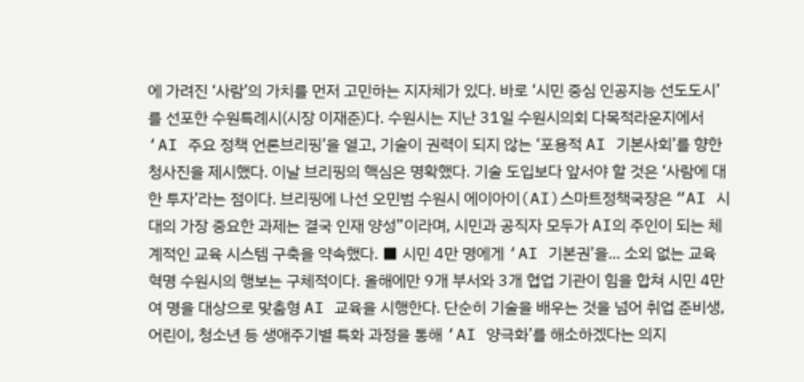에 가려진 ‘사람’의 가치를 먼저 고민하는 지자체가 있다. 바로 ‘시민 중심 인공지능 선도도시’를 선포한 수원특례시(시장 이재준)다. 수원시는 지난 31일 수원시의회 다목적라운지에서 ‘AI 주요 정책 언론브리핑’을 열고, 기술이 권력이 되지 않는 ‘포용적 AI 기본사회’를 향한 청사진을 제시했다. 이날 브리핑의 핵심은 명확했다. 기술 도입보다 앞서야 할 것은 ‘사람에 대한 투자’라는 점이다. 브리핑에 나선 오민범 수원시 에이아이(AI)스마트정책국장은 “AI 시대의 가장 중요한 과제는 결국 인재 양성”이라며, 시민과 공직자 모두가 AI의 주인이 되는 체계적인 교육 시스템 구축을 약속했다. ■ 시민 4만 명에게 ‘AI 기본권’을... 소외 없는 교육 혁명 수원시의 행보는 구체적이다. 올해에만 9개 부서와 3개 협업 기관이 힘을 합쳐 시민 4만여 명을 대상으로 맞춤형 AI 교육을 시행한다. 단순히 기술을 배우는 것을 넘어 취업 준비생, 어린이, 청소년 등 생애주기별 특화 과정을 통해 ‘AI 양극화’를 해소하겠다는 의지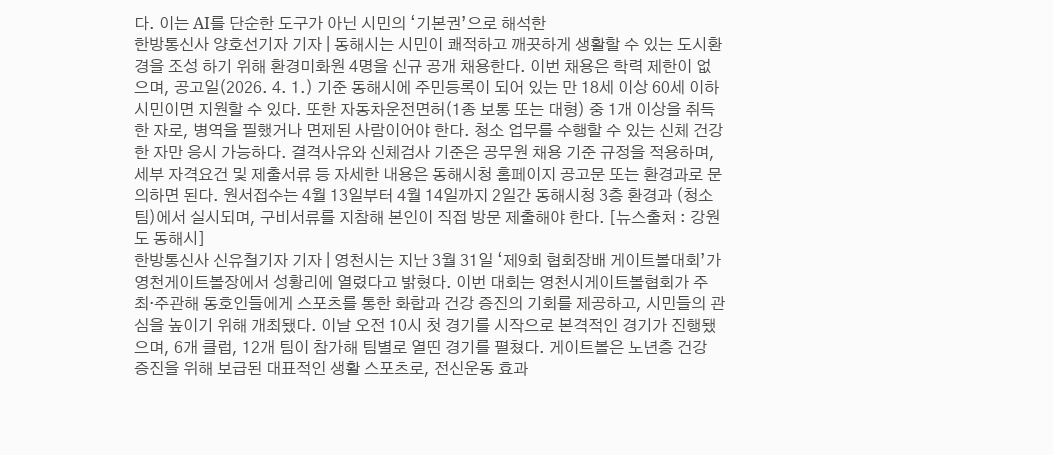다. 이는 AI를 단순한 도구가 아닌 시민의 ‘기본권’으로 해석한
한방통신사 양호선기자 기자 | 동해시는 시민이 쾌적하고 깨끗하게 생활할 수 있는 도시환경을 조성 하기 위해 환경미화원 4명을 신규 공개 채용한다. 이번 채용은 학력 제한이 없으며, 공고일(2026. 4. 1.) 기준 동해시에 주민등록이 되어 있는 만 18세 이상 60세 이하 시민이면 지원할 수 있다. 또한 자동차운전면허(1종 보통 또는 대형) 중 1개 이상을 취득한 자로, 병역을 필했거나 면제된 사람이어야 한다. 청소 업무를 수행할 수 있는 신체 건강한 자만 응시 가능하다. 결격사유와 신체검사 기준은 공무원 채용 기준 규정을 적용하며, 세부 자격요건 및 제출서류 등 자세한 내용은 동해시청 홈페이지 공고문 또는 환경과로 문의하면 된다. 원서접수는 4월 13일부터 4월 14일까지 2일간 동해시청 3층 환경과 (청소팀)에서 실시되며, 구비서류를 지참해 본인이 직접 방문 제출해야 한다. [뉴스출처 : 강원도 동해시]
한방통신사 신유철기자 기자 | 영천시는 지난 3월 31일 ‘제9회 협회장배 게이트볼대회’가 영천게이트볼장에서 성황리에 열렸다고 밝혔다. 이번 대회는 영천시게이트볼협회가 주최·주관해 동호인들에게 스포츠를 통한 화합과 건강 증진의 기회를 제공하고, 시민들의 관심을 높이기 위해 개최됐다. 이날 오전 10시 첫 경기를 시작으로 본격적인 경기가 진행됐으며, 6개 클럽, 12개 팀이 참가해 팀별로 열띤 경기를 펼쳤다. 게이트볼은 노년층 건강 증진을 위해 보급된 대표적인 생활 스포츠로, 전신운동 효과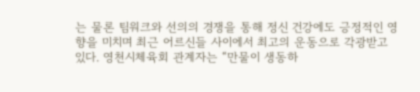는 물론 팀워크와 선의의 경쟁을 통해 정신 건강에도 긍정적인 영향을 미치며 최근 어르신들 사이에서 최고의 운동으로 각광받고 있다. 영천시체육회 관계자는 “만물이 생동하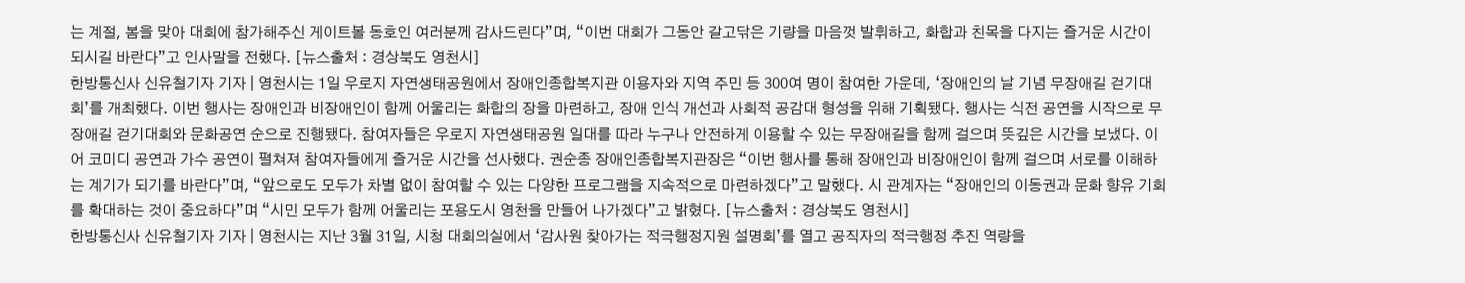는 계절, 봄을 맞아 대회에 참가해주신 게이트볼 동호인 여러분께 감사드린다”며, “이번 대회가 그동안 갈고닦은 기량을 마음껏 발휘하고, 화합과 친목을 다지는 즐거운 시간이 되시길 바란다”고 인사말을 전했다. [뉴스출처 : 경상북도 영천시]
한방통신사 신유철기자 기자 | 영천시는 1일 우로지 자연생태공원에서 장애인종합복지관 이용자와 지역 주민 등 300여 명이 참여한 가운데, ‘장애인의 날 기념 무장애길 걷기대회’를 개최했다. 이번 행사는 장애인과 비장애인이 함께 어울리는 화합의 장을 마련하고, 장애 인식 개선과 사회적 공감대 형성을 위해 기획됐다. 행사는 식전 공연을 시작으로 무장애길 걷기대회와 문화공연 순으로 진행됐다. 참여자들은 우로지 자연생태공원 일대를 따라 누구나 안전하게 이용할 수 있는 무장애길을 함께 걸으며 뜻깊은 시간을 보냈다. 이어 코미디 공연과 가수 공연이 펼쳐져 참여자들에게 즐거운 시간을 선사했다. 권순종 장애인종합복지관장은 “이번 행사를 통해 장애인과 비장애인이 함께 걸으며 서로를 이해하는 계기가 되기를 바란다”며, “앞으로도 모두가 차별 없이 참여할 수 있는 다양한 프로그램을 지속적으로 마련하겠다”고 말했다. 시 관계자는 “장애인의 이동권과 문화 향유 기회를 확대하는 것이 중요하다”며 “시민 모두가 함께 어울리는 포용도시 영천을 만들어 나가겠다”고 밝혔다. [뉴스출처 : 경상북도 영천시]
한방통신사 신유철기자 기자 | 영천시는 지난 3월 31일, 시청 대회의실에서 ‘감사원 찾아가는 적극행정지원 설명회’를 열고 공직자의 적극행정 추진 역량을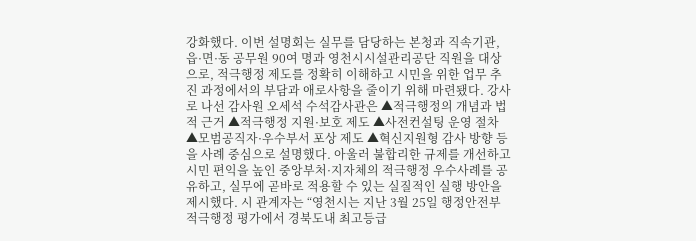강화했다. 이번 설명회는 실무를 담당하는 본청과 직속기관, 읍·면·동 공무원 90여 명과 영천시시설관리공단 직원을 대상으로, 적극행정 제도를 정확히 이해하고 시민을 위한 업무 추진 과정에서의 부담과 애로사항을 줄이기 위해 마련됐다. 강사로 나선 감사원 오세석 수석감사관은 ▲적극행정의 개념과 법적 근거 ▲적극행정 지원·보호 제도 ▲사전컨설팅 운영 절차 ▲모범공직자·우수부서 포상 제도 ▲혁신지원형 감사 방향 등을 사례 중심으로 설명했다. 아울러 불합리한 규제를 개선하고 시민 편익을 높인 중앙부처·지자체의 적극행정 우수사례를 공유하고, 실무에 곧바로 적용할 수 있는 실질적인 실행 방안을 제시했다. 시 관계자는 “영천시는 지난 3월 25일 행정안전부 적극행정 평가에서 경북도내 최고등급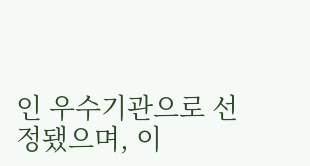인 우수기관으로 선정됐으며, 이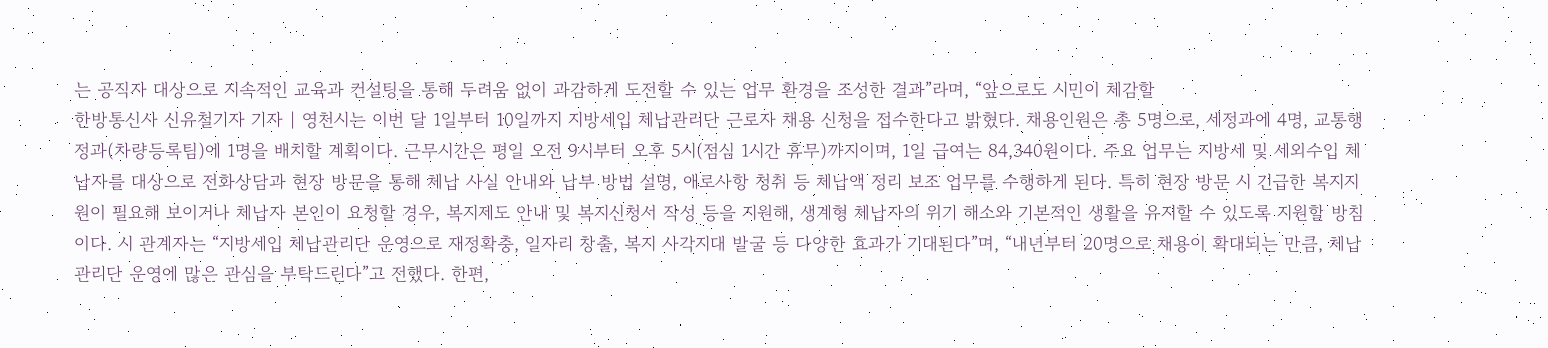는 공직자 대상으로 지속적인 교육과 컨설팅을 통해 두려움 없이 과감하게 도전할 수 있는 업무 환경을 조성한 결과”라며, “앞으로도 시민이 체감할
한방통신사 신유철기자 기자 | 영천시는 이번 달 1일부터 10일까지 지방세입 체납관리단 근로자 채용 신청을 접수한다고 밝혔다. 채용인원은 총 5명으로, 세정과에 4명, 교통행정과(차량등록팀)에 1명을 배치할 계획이다. 근무시간은 평일 오전 9시부터 오후 5시(점심 1시간 휴무)까지이며, 1일 급여는 84,340원이다. 주요 업무는 지방세 및 세외수입 체납자를 대상으로 전화상담과 현장 방문을 통해 체납 사실 안내와 납부 방법 설명, 애로사항 청취 등 체납액 정리 보조 업무를 수행하게 된다. 특히 현장 방문 시 긴급한 복지지원이 필요해 보이거나 체납자 본인이 요청할 경우, 복지제도 안내 및 복지신청서 작성 등을 지원해, 생계형 체납자의 위기 해소와 기본적인 생활을 유지할 수 있도록 지원할 방침이다. 시 관계자는 “지방세입 체납관리단 운영으로 재정확충, 일자리 창출, 복지 사각지대 발굴 등 다양한 효과가 기대된다”며, “내년부터 20명으로 채용이 확대되는 만큼, 체납관리단 운영에 많은 관심을 부탁드린다”고 전했다. 한편,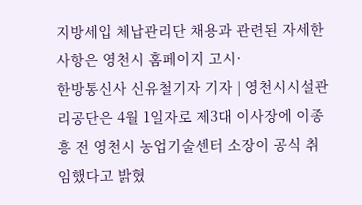지방세입 체납관리단 채용과 관련된 자세한 사항은 영천시 홈페이지 고시·
한방통신사 신유철기자 기자 | 영천시시설관리공단은 4월 1일자로 제3대 이사장에 이종흥 전 영천시 농업기술센터 소장이 공식 취임했다고 밝혔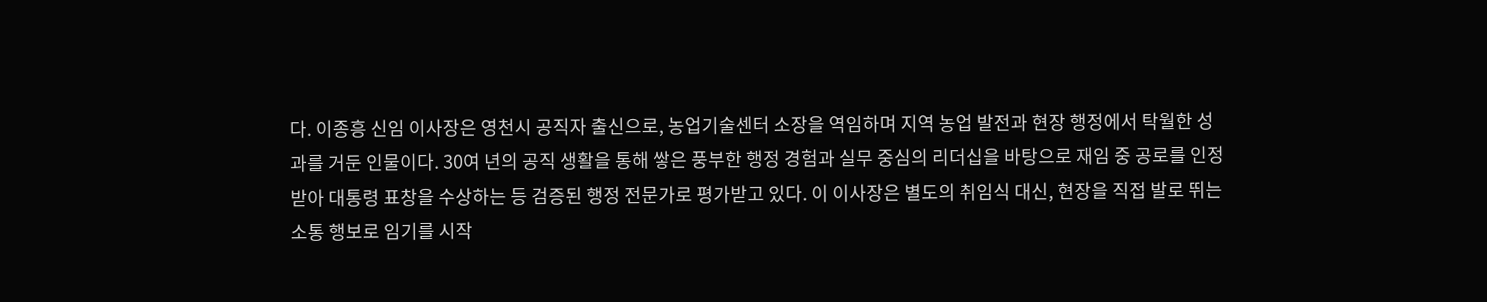다. 이종흥 신임 이사장은 영천시 공직자 출신으로, 농업기술센터 소장을 역임하며 지역 농업 발전과 현장 행정에서 탁월한 성과를 거둔 인물이다. 30여 년의 공직 생활을 통해 쌓은 풍부한 행정 경험과 실무 중심의 리더십을 바탕으로 재임 중 공로를 인정받아 대통령 표창을 수상하는 등 검증된 행정 전문가로 평가받고 있다. 이 이사장은 별도의 취임식 대신, 현장을 직접 발로 뛰는 소통 행보로 임기를 시작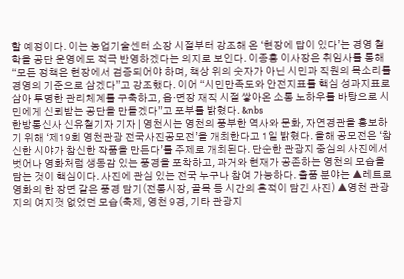할 예정이다. 이는 농업기술센터 소장 시절부터 강조해 온 ‘현장에 답이 있다’는 경영 철학을 공단 운영에도 적극 반영하겠다는 의지로 보인다. 이종흥 이사장은 취임사를 통해 “모든 정책은 현장에서 검증되어야 하며, 책상 위의 숫자가 아닌 시민과 직원의 목소리를 경영의 기준으로 삼겠다”고 강조했다. 이어 “시민만족도와 안전지표를 핵심 성과지표로 삼아 투명한 관리체계를 구축하고, 읍·면장 재직 시절 쌓아온 소통 노하우를 바탕으로 시민에게 신뢰받는 공단을 만들겠다”고 포부를 밝혔다. &nbs
한방통신사 신유철기자 기자 | 영천시는 영천의 풍부한 역사와 문화, 자연경관을 홍보하기 위해 ‘제19회 영천관광 전국사진공모전’을 개최한다고 1일 밝혔다. 올해 공모전은 ‘참신한 시야가 참신한 작품을 만든다’를 주제로 개최된다. 단순한 관광지 중심의 사진에서 벗어나 영화처럼 생동감 있는 풍경을 포착하고, 과거와 현재가 공존하는 영천의 모습을 담는 것이 핵심이다. 사진에 관심 있는 전국 누구나 참여 가능하다. 출품 분야는 ▲레트로 영화의 한 장면 같은 풍경 담기(전통시장, 골목 등 시간의 흔적이 담긴 사진) ▲영천 관광지의 여지껏 없었던 모습(축제, 영천 9경, 기타 관광지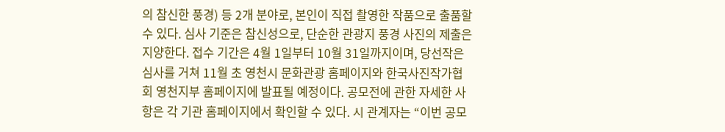의 참신한 풍경) 등 2개 분야로, 본인이 직접 촬영한 작품으로 출품할 수 있다. 심사 기준은 참신성으로, 단순한 관광지 풍경 사진의 제출은 지양한다. 접수 기간은 4월 1일부터 10월 31일까지이며, 당선작은 심사를 거쳐 11월 초 영천시 문화관광 홈페이지와 한국사진작가협회 영천지부 홈페이지에 발표될 예정이다. 공모전에 관한 자세한 사항은 각 기관 홈페이지에서 확인할 수 있다. 시 관계자는 “이번 공모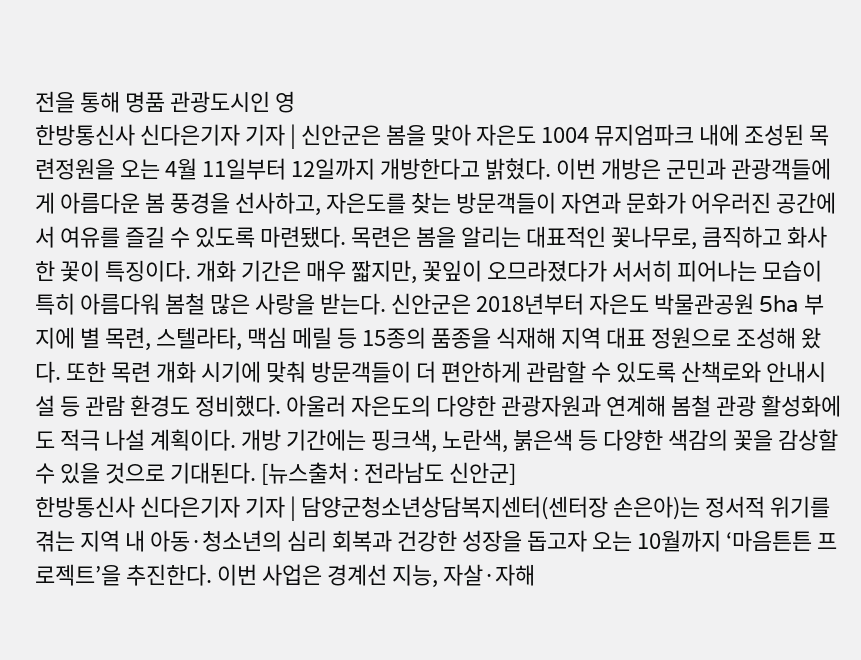전을 통해 명품 관광도시인 영
한방통신사 신다은기자 기자 | 신안군은 봄을 맞아 자은도 1004 뮤지엄파크 내에 조성된 목련정원을 오는 4월 11일부터 12일까지 개방한다고 밝혔다. 이번 개방은 군민과 관광객들에게 아름다운 봄 풍경을 선사하고, 자은도를 찾는 방문객들이 자연과 문화가 어우러진 공간에서 여유를 즐길 수 있도록 마련됐다. 목련은 봄을 알리는 대표적인 꽃나무로, 큼직하고 화사한 꽃이 특징이다. 개화 기간은 매우 짧지만, 꽃잎이 오므라졌다가 서서히 피어나는 모습이 특히 아름다워 봄철 많은 사랑을 받는다. 신안군은 2018년부터 자은도 박물관공원 5ha 부지에 별 목련, 스텔라타, 맥심 메릴 등 15종의 품종을 식재해 지역 대표 정원으로 조성해 왔다. 또한 목련 개화 시기에 맞춰 방문객들이 더 편안하게 관람할 수 있도록 산책로와 안내시설 등 관람 환경도 정비했다. 아울러 자은도의 다양한 관광자원과 연계해 봄철 관광 활성화에도 적극 나설 계획이다. 개방 기간에는 핑크색, 노란색, 붉은색 등 다양한 색감의 꽃을 감상할 수 있을 것으로 기대된다. [뉴스출처 : 전라남도 신안군]
한방통신사 신다은기자 기자 | 담양군청소년상담복지센터(센터장 손은아)는 정서적 위기를 겪는 지역 내 아동·청소년의 심리 회복과 건강한 성장을 돕고자 오는 10월까지 ‘마음튼튼 프로젝트’을 추진한다. 이번 사업은 경계선 지능, 자살·자해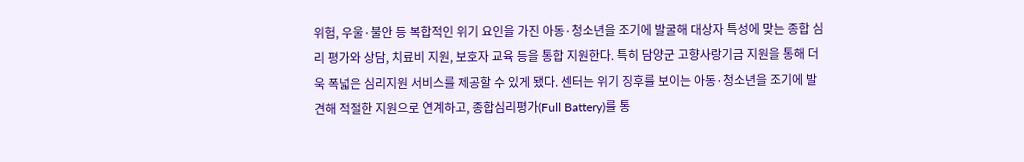위험, 우울·불안 등 복합적인 위기 요인을 가진 아동·청소년을 조기에 발굴해 대상자 특성에 맞는 종합 심리 평가와 상담, 치료비 지원, 보호자 교육 등을 통합 지원한다. 특히 담양군 고향사랑기금 지원을 통해 더욱 폭넓은 심리지원 서비스를 제공할 수 있게 됐다. 센터는 위기 징후를 보이는 아동·청소년을 조기에 발견해 적절한 지원으로 연계하고, 종합심리평가(Full Battery)를 통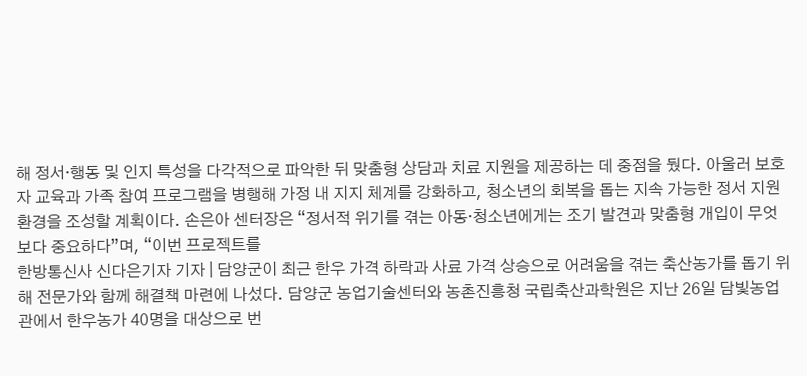해 정서·행동 및 인지 특성을 다각적으로 파악한 뒤 맞춤형 상담과 치료 지원을 제공하는 데 중점을 뒀다. 아울러 보호자 교육과 가족 참여 프로그램을 병행해 가정 내 지지 체계를 강화하고, 청소년의 회복을 돕는 지속 가능한 정서 지원 환경을 조성할 계획이다. 손은아 센터장은 “정서적 위기를 겪는 아동·청소년에게는 조기 발견과 맞춤형 개입이 무엇보다 중요하다”며, “이번 프로젝트를
한방통신사 신다은기자 기자 | 담양군이 최근 한우 가격 하락과 사료 가격 상승으로 어려움을 겪는 축산농가를 돕기 위해 전문가와 함께 해결책 마련에 나섰다. 담양군 농업기술센터와 농촌진흥청 국립축산과학원은 지난 26일 담빛농업관에서 한우농가 40명을 대상으로 번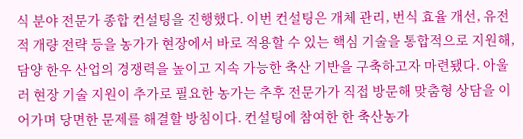식 분야 전문가 종합 컨설팅을 진행했다. 이번 컨설팅은 개체 관리, 번식 효율 개선, 유전적 개량 전략 등을 농가가 현장에서 바로 적용할 수 있는 핵심 기술을 통합적으로 지원해, 담양 한우 산업의 경쟁력을 높이고 지속 가능한 축산 기반을 구축하고자 마련됐다. 아울러 현장 기술 지원이 추가로 필요한 농가는 추후 전문가가 직접 방문해 맞춤형 상담을 이어가며 당면한 문제를 해결할 방침이다. 컨설팅에 참여한 한 축산농가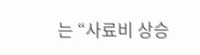는 “사료비 상승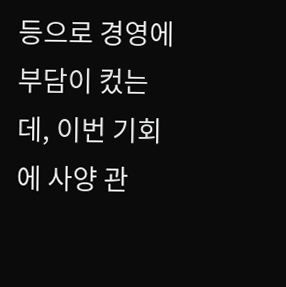등으로 경영에 부담이 컸는데, 이번 기회에 사양 관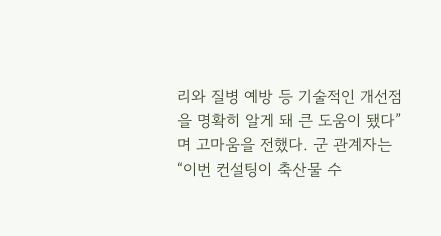리와 질병 예방 등 기술적인 개선점을 명확히 알게 돼 큰 도움이 됐다”며 고마움을 전했다. 군 관계자는 “이번 컨설팅이 축산물 수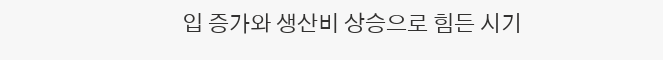입 증가와 생산비 상승으로 힘든 시기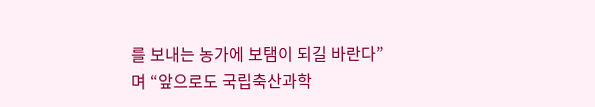를 보내는 농가에 보탬이 되길 바란다”며 “앞으로도 국립축산과학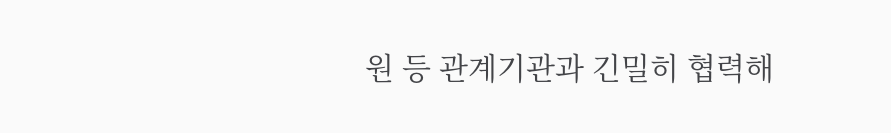원 등 관계기관과 긴밀히 협력해